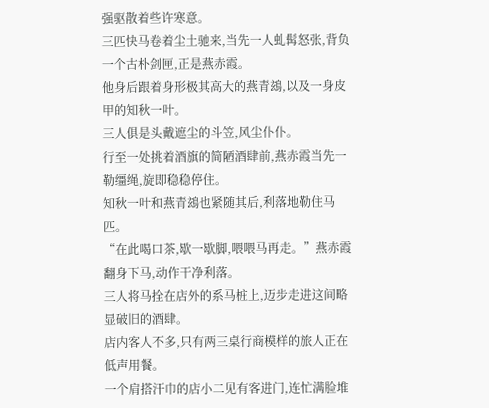强驱散着些许寒意。
三匹快马卷着尘土驰来,当先一人虬髯怒张,背负一个古朴剑匣,正是燕赤霞。
他身后跟着身形极其高大的燕青䲻,以及一身皮甲的知秋一叶。
三人俱是头戴遮尘的斗笠,风尘仆仆。
行至一处挑着酒旗的简陋酒肆前,燕赤霞当先一勒缰绳,旋即稳稳停住。
知秋一叶和燕青䲻也紧随其后,利落地勒住马匹。
“在此喝口茶,歇一歇脚,喂喂马再走。”燕赤霞翻身下马,动作干净利落。
三人将马拴在店外的系马桩上,迈步走进这间略显破旧的酒肆。
店内客人不多,只有两三桌行商模样的旅人正在低声用餐。
一个肩搭汗巾的店小二见有客进门,连忙满脸堆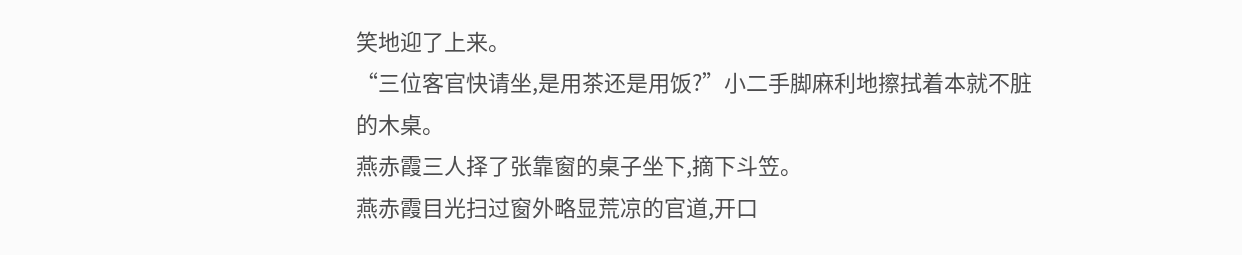笑地迎了上来。
“三位客官快请坐,是用茶还是用饭?”小二手脚麻利地擦拭着本就不脏的木桌。
燕赤霞三人择了张靠窗的桌子坐下,摘下斗笠。
燕赤霞目光扫过窗外略显荒凉的官道,开口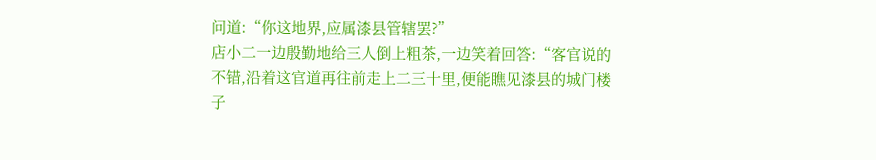问道:“你这地界,应属漆县管辖罢?”
店小二一边殷勤地给三人倒上粗茶,一边笑着回答:“客官说的不错,沿着这官道再往前走上二三十里,便能瞧见漆县的城门楼子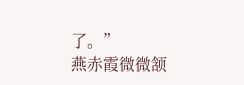了。”
燕赤霞微微颔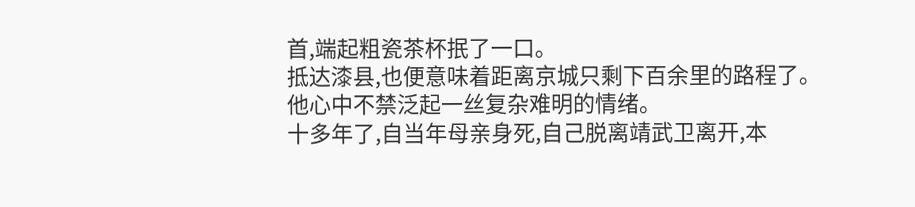首,端起粗瓷茶杯抿了一口。
抵达漆县,也便意味着距离京城只剩下百余里的路程了。
他心中不禁泛起一丝复杂难明的情绪。
十多年了,自当年母亲身死,自己脱离靖武卫离开,本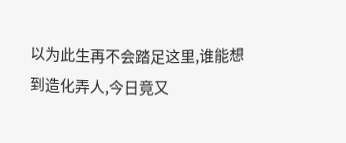以为此生再不会踏足这里,谁能想到造化弄人,今日竟又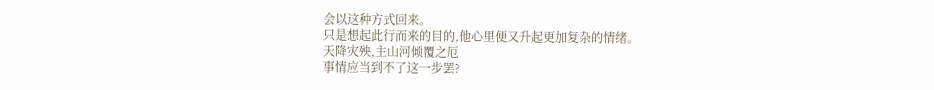会以这种方式回来。
只是想起此行而来的目的,他心里便又升起更加复杂的情绪。
天降灾殃,主山河倾覆之厄
事情应当到不了这一步罢?